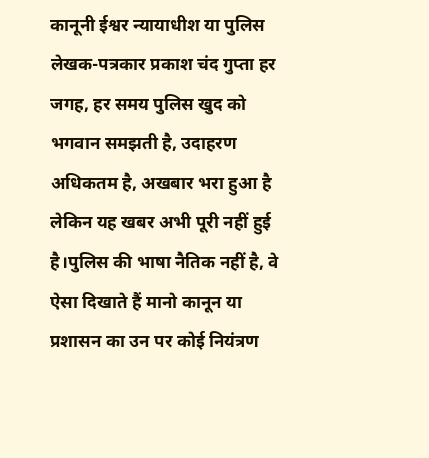कानूनी ईश्वर न्यायाधीश या पुलिस
लेखक-पत्रकार प्रकाश चंद गुप्ता हर जगह, हर समय पुलिस खुद को भगवान समझती है, उदाहरण अधिकतम है, अखबार भरा हुआ है लेकिन यह खबर अभी पूरी नहीं हुई है।पुलिस की भाषा नैतिक नहीं है, वे ऐसा दिखाते हैं मानो कानून या प्रशासन का उन पर कोई नियंत्रण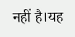नहीं है।यह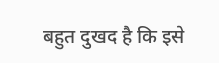बहुत दुखद है कि इसे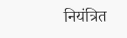नियंत्रित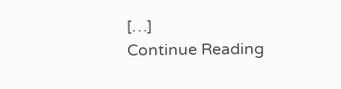[…]
Continue Reading